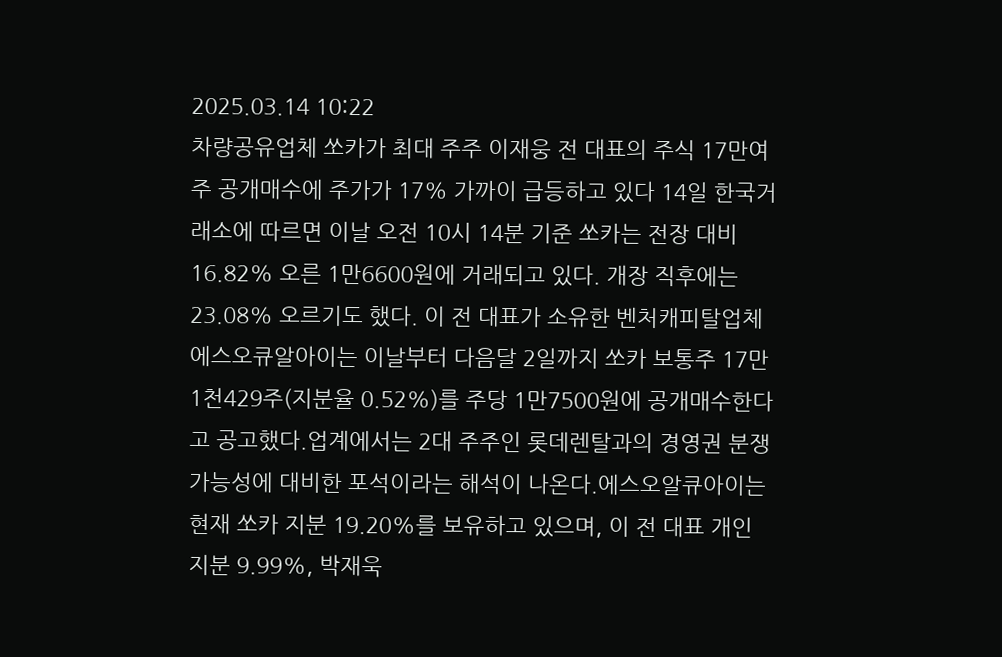2025.03.14 10:22
차량공유업체 쏘카가 최대 주주 이재웅 전 대표의 주식 17만여주 공개매수에 주가가 17% 가까이 급등하고 있다 14일 한국거래소에 따르면 이날 오전 10시 14분 기준 쏘카는 전장 대비 16.82% 오른 1만6600원에 거래되고 있다. 개장 직후에는 23.08% 오르기도 했다. 이 전 대표가 소유한 벤처캐피탈업체 에스오큐알아이는 이날부터 다음달 2일까지 쏘카 보통주 17만1천429주(지분율 0.52%)를 주당 1만7500원에 공개매수한다고 공고했다.업계에서는 2대 주주인 롯데렌탈과의 경영권 분쟁 가능성에 대비한 포석이라는 해석이 나온다.에스오알큐아이는 현재 쏘카 지분 19.20%를 보유하고 있으며, 이 전 대표 개인 지분 9.99%, 박재욱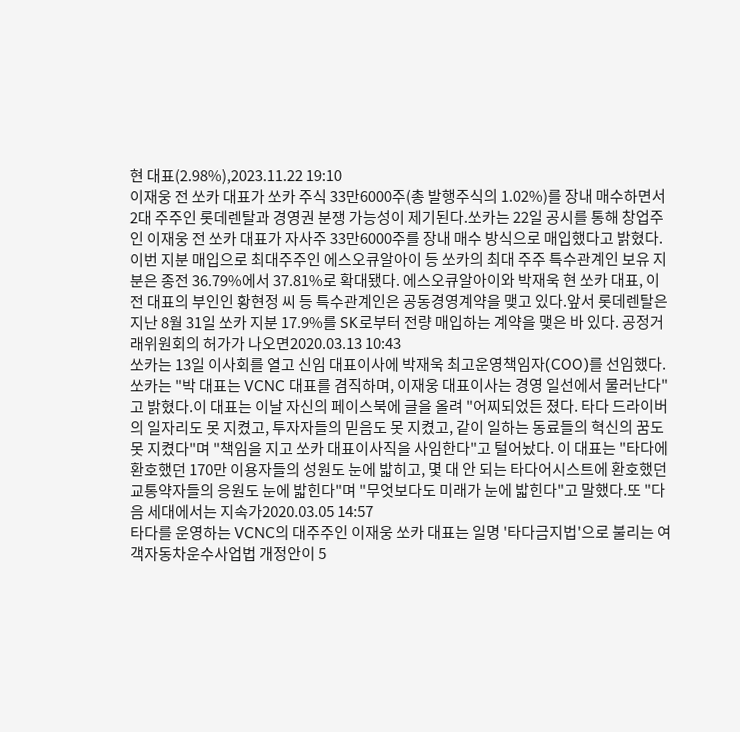현 대표(2.98%),2023.11.22 19:10
이재웅 전 쏘카 대표가 쏘카 주식 33만6000주(총 발행주식의 1.02%)를 장내 매수하면서 2대 주주인 롯데렌탈과 경영권 분쟁 가능성이 제기된다.쏘카는 22일 공시를 통해 창업주인 이재웅 전 쏘카 대표가 자사주 33만6000주를 장내 매수 방식으로 매입했다고 밝혔다.이번 지분 매입으로 최대주주인 에스오큐알아이 등 쏘카의 최대 주주 특수관계인 보유 지분은 종전 36.79%에서 37.81%로 확대됐다. 에스오큐알아이와 박재욱 현 쏘카 대표, 이 전 대표의 부인인 황현정 씨 등 특수관계인은 공동경영계약을 맺고 있다.앞서 롯데렌탈은 지난 8월 31일 쏘카 지분 17.9%를 SK로부터 전량 매입하는 계약을 맺은 바 있다. 공정거래위원회의 허가가 나오면2020.03.13 10:43
쏘카는 13일 이사회를 열고 신임 대표이사에 박재욱 최고운영책임자(COO)를 선임했다. 쏘카는 "박 대표는 VCNC 대표를 겸직하며, 이재웅 대표이사는 경영 일선에서 물러난다"고 밝혔다.이 대표는 이날 자신의 페이스북에 글을 올려 "어찌되었든 졌다. 타다 드라이버의 일자리도 못 지켰고, 투자자들의 믿음도 못 지켰고, 같이 일하는 동료들의 혁신의 꿈도 못 지켰다"며 "책임을 지고 쏘카 대표이사직을 사임한다"고 털어놨다. 이 대표는 "타다에 환호했던 170만 이용자들의 성원도 눈에 밟히고, 몇 대 안 되는 타다어시스트에 환호했던 교통약자들의 응원도 눈에 밟힌다"며 "무엇보다도 미래가 눈에 밟힌다"고 말했다.또 "다음 세대에서는 지속가2020.03.05 14:57
타다를 운영하는 VCNC의 대주주인 이재웅 쏘카 대표는 일명 '타다금지법'으로 불리는 여객자동차운수사업법 개정안이 5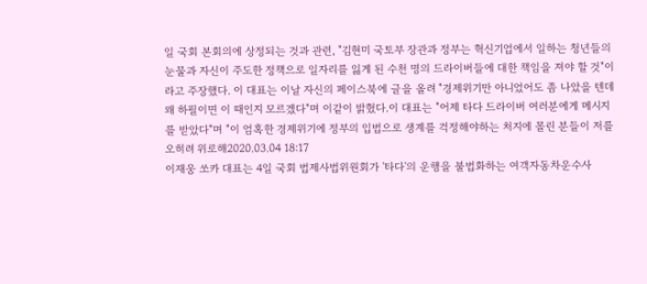일 국회 본회의에 상정되는 것과 관련, "김현미 국토부 장관과 정부는 혁신기업에서 일하는 청년들의 눈물과 자신이 주도한 정책으로 일자리를 잃게 된 수천 명의 드라이버들에 대한 책임을 져야 할 것"이라고 주장했다. 이 대표는 이날 자신의 페이스북에 글을 올려 "경제위기만 아니었어도 좀 나았을 텐데 왜 하필이면 이 때인지 모르겠다"며 이같이 밝혔다.이 대표는 "어제 타다 드라이버 여러분에게 메시지를 받았다"며 "이 엄혹한 경제위기에 정부의 입법으로 생계를 걱정해야하는 처지에 몰린 분들이 저를 오히려 위로해2020.03.04 18:17
이재웅 쏘카 대표는 4일 국회 법제사법위원회가 '타다'의 운행을 불법화하는 여객자동차운수사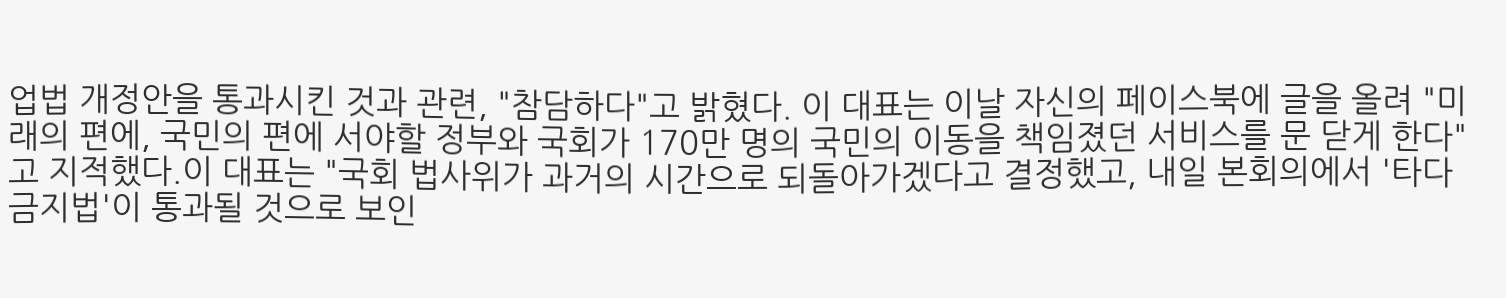업법 개정안을 통과시킨 것과 관련, "참담하다"고 밝혔다. 이 대표는 이날 자신의 페이스북에 글을 올려 "미래의 편에, 국민의 편에 서야할 정부와 국회가 170만 명의 국민의 이동을 책임졌던 서비스를 문 닫게 한다"고 지적했다.이 대표는 "국회 법사위가 과거의 시간으로 되돌아가겠다고 결정했고, 내일 본회의에서 '타다금지법'이 통과될 것으로 보인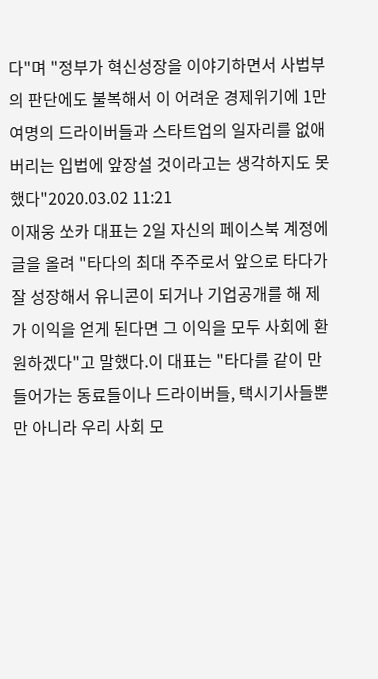다"며 "정부가 혁신성장을 이야기하면서 사법부의 판단에도 불복해서 이 어려운 경제위기에 1만 여명의 드라이버들과 스타트업의 일자리를 없애버리는 입법에 앞장설 것이라고는 생각하지도 못했다"2020.03.02 11:21
이재웅 쏘카 대표는 2일 자신의 페이스북 계정에 글을 올려 "타다의 최대 주주로서 앞으로 타다가 잘 성장해서 유니콘이 되거나 기업공개를 해 제가 이익을 얻게 된다면 그 이익을 모두 사회에 환원하겠다"고 말했다.이 대표는 "타다를 같이 만들어가는 동료들이나 드라이버들, 택시기사들뿐만 아니라 우리 사회 모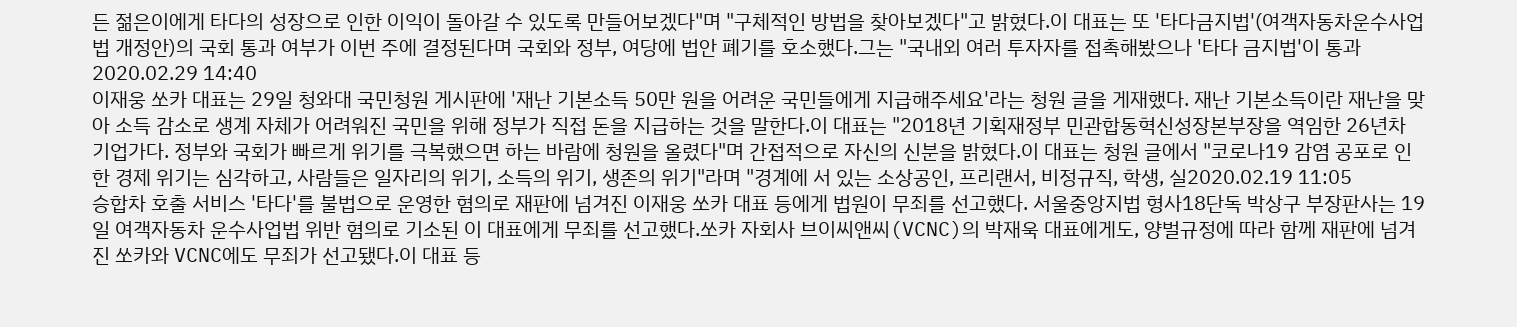든 젊은이에게 타다의 성장으로 인한 이익이 돌아갈 수 있도록 만들어보겠다"며 "구체적인 방법을 찾아보겠다"고 밝혔다.이 대표는 또 '타다금지법'(여객자동차운수사업법 개정안)의 국회 통과 여부가 이번 주에 결정된다며 국회와 정부, 여당에 법안 폐기를 호소했다.그는 "국내외 여러 투자자를 접촉해봤으나 '타다 금지법'이 통과2020.02.29 14:40
이재웅 쏘카 대표는 29일 청와대 국민청원 게시판에 '재난 기본소득 50만 원을 어려운 국민들에게 지급해주세요'라는 청원 글을 게재했다. 재난 기본소득이란 재난을 맞아 소득 감소로 생계 자체가 어려워진 국민을 위해 정부가 직접 돈을 지급하는 것을 말한다.이 대표는 "2018년 기획재정부 민관합동혁신성장본부장을 역임한 26년차 기업가다. 정부와 국회가 빠르게 위기를 극복했으면 하는 바람에 청원을 올렸다"며 간접적으로 자신의 신분을 밝혔다.이 대표는 청원 글에서 "코로나19 감염 공포로 인한 경제 위기는 심각하고, 사람들은 일자리의 위기, 소득의 위기, 생존의 위기"라며 "경계에 서 있는 소상공인, 프리랜서, 비정규직, 학생, 실2020.02.19 11:05
승합차 호출 서비스 '타다'를 불법으로 운영한 혐의로 재판에 넘겨진 이재웅 쏘카 대표 등에게 법원이 무죄를 선고했다. 서울중앙지법 형사18단독 박상구 부장판사는 19일 여객자동차 운수사업법 위반 혐의로 기소된 이 대표에게 무죄를 선고했다.쏘카 자회사 브이씨앤씨(VCNC)의 박재욱 대표에게도, 양벌규정에 따라 함께 재판에 넘겨진 쏘카와 VCNC에도 무죄가 선고됐다.이 대표 등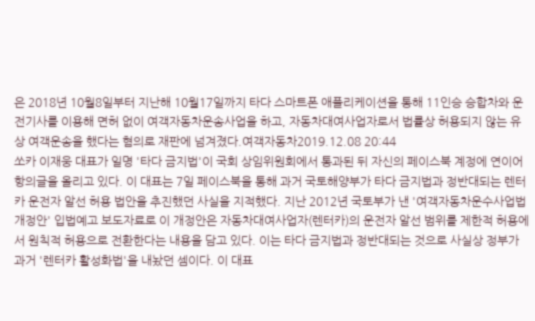은 2018년 10월8일부터 지난해 10월17일까지 타다 스마트폰 애플리케이션을 통해 11인승 승합차와 운전기사를 이용해 면허 없이 여객자동차운송사업을 하고, 자동차대여사업자로서 법률상 허용되지 않는 유상 여객운송을 했다는 혐의로 재판에 넘겨졌다.여객자동차2019.12.08 20:44
쏘카 이재웅 대표가 일명 '타다 금지법'이 국회 상임위원회에서 통과된 뒤 자신의 페이스북 계정에 연이어 항의글을 올리고 있다. 이 대표는 7일 페이스북을 통해 과거 국토해양부가 타다 금지법과 정반대되는 렌터카 운전자 알선 허용 법안을 추진했던 사실을 지적했다. 지난 2012년 국토부가 낸 '여객자동차운수사업법 개정안' 입법예고 보도자료로 이 개정안은 자동차대여사업자(렌터카)의 운전자 알선 범위를 제한적 허용에서 원칙적 허용으로 전환한다는 내용을 담고 있다. 이는 타다 금지법과 정반대되는 것으로 사실상 정부가 과거 '렌터카 활성화법'을 내놨던 셈이다. 이 대표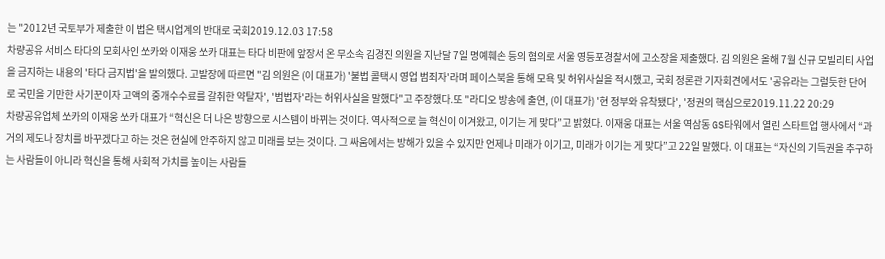는 "2012년 국토부가 제출한 이 법은 택시업계의 반대로 국회2019.12.03 17:58
차량공유 서비스 타다의 모회사인 쏘카와 이재웅 쏘카 대표는 타다 비판에 앞장서 온 무소속 김경진 의원을 지난달 7일 명예훼손 등의 혐의로 서울 영등포경찰서에 고소장을 제출했다. 김 의원은 올해 7월 신규 모빌리티 사업을 금지하는 내용의 '타다 금지법'을 발의했다. 고발장에 따르면 "김 의원은 (이 대표가) '불법 콜택시 영업 범죄자'라며 페이스북을 통해 모욕 및 허위사실을 적시했고, 국회 정론관 기자회견에서도 '공유라는 그럴듯한 단어로 국민을 기만한 사기꾼이자 고액의 중개수수료를 갈취한 약탈자', '범법자'라는 허위사실을 말했다"고 주장했다.또 "라디오 방송에 출연, (이 대표가) '현 정부와 유착됐다', '정권의 핵심으로2019.11.22 20:29
차량공유업체 쏘카의 이재웅 쏘카 대표가 “혁신은 더 나은 방향으로 시스템이 바뀌는 것이다. 역사적으로 늘 혁신이 이겨왔고, 이기는 게 맞다”고 밝혔다. 이재웅 대표는 서울 역삼동 GS타워에서 열린 스타트업 행사에서 “과거의 제도나 장치를 바꾸겠다고 하는 것은 현실에 안주하지 않고 미래를 보는 것이다. 그 싸움에서는 방해가 있을 수 있지만 언제나 미래가 이기고, 미래가 이기는 게 맞다”고 22일 말했다. 이 대표는 “자신의 기득권을 추구하는 사람들이 아니라 혁신을 통해 사회적 가치를 높이는 사람들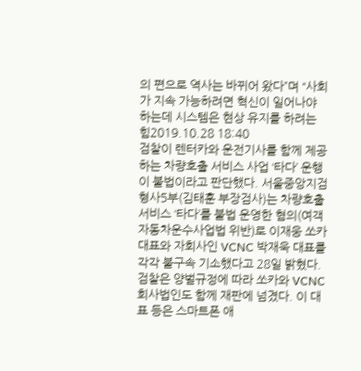의 편으로 역사는 바뀌어 왔다”며 “사회가 지속 가능하려면 혁신이 일어나야 하는데 시스템은 현상 유지를 하려는 힘2019.10.28 18:40
검찰이 렌터카와 운전기사를 함께 제공하는 차량호출 서비스 사업 ‘타다’ 운행이 불법이라고 판단했다. 서울중앙지검 형사5부(김태훈 부장검사)는 차량호출 서비스 ‘타다’를 불법 운영한 혐의(여객자동차운수사업법 위반)로 이재웅 쏘카 대표와 자회사인 VCNC 박재욱 대표를 각각 불구속 기소했다고 28일 밝혔다. 검찰은 양벌규정에 따라 쏘카와 VCNC 회사법인도 함께 재판에 넘겼다. 이 대표 등은 스마트폰 애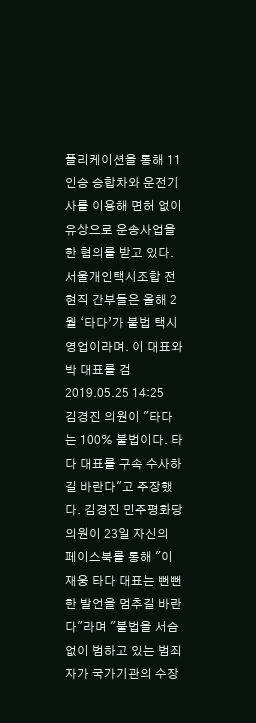플리케이션을 통해 11인승 승합차와 운전기사를 이용해 면허 없이 유상으로 운송사업을 한 혐의를 받고 있다. 서울개인택시조합 전현직 간부들은 올해 2월 ‘타다’가 불법 택시영업이라며. 이 대표와 박 대표를 검2019.05.25 14:25
김경진 의원이 "타다는 100% 불법이다. 타다 대표를 구속 수사하길 바란다"고 주장했다. 김경진 민주평화당 의원이 23일 자신의 페이스북를 통해 "이재웅 타다 대표는 뻔뻔한 발언을 멈추길 바란다"라며 "불법을 서슴없이 범하고 있는 범죄자가 국가기관의 수장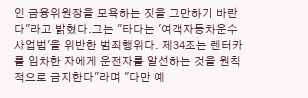인 금융위원장을 모욕하는 짓을 그만하기 바란다"라고 밝혔다.그는 "타다는 '여객자동차운수사업법'을 위반한 범죄행위다. 제34조는 렌터카를 임차한 자에게 운전자를 알선하는 것을 원칙적으로 금지한다"라며 "다만 예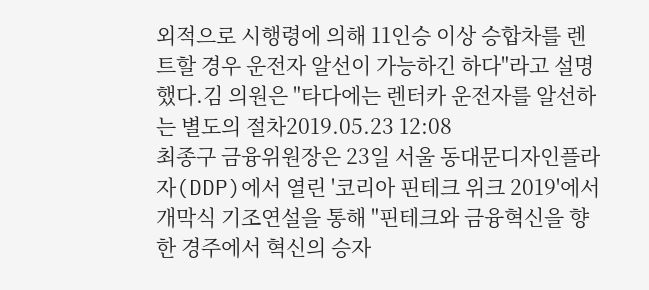외적으로 시행령에 의해 11인승 이상 승합차를 렌트할 경우 운전자 알선이 가능하긴 하다"라고 설명했다.김 의원은 "타다에는 렌터카 운전자를 알선하는 별도의 절차2019.05.23 12:08
최종구 금융위원장은 23일 서울 동대문디자인플라자(DDP)에서 열린 '코리아 핀테크 위크 2019'에서 개막식 기조연설을 통해 "핀테크와 금융혁신을 향한 경주에서 혁신의 승자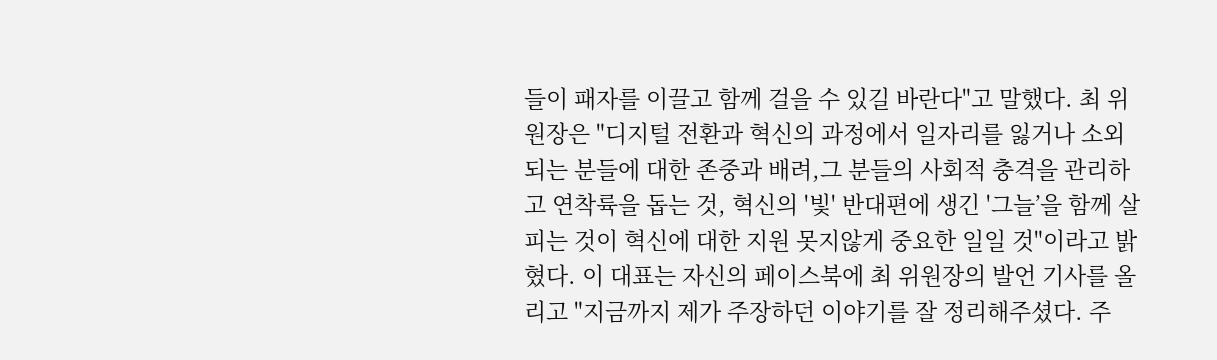들이 패자를 이끌고 함께 걸을 수 있길 바란다"고 말했다. 최 위원장은 "디지털 전환과 혁신의 과정에서 일자리를 잃거나 소외되는 분들에 대한 존중과 배려,그 분들의 사회적 충격을 관리하고 연착륙을 돕는 것, 혁신의 '빛' 반대편에 생긴 '그늘’을 함께 살피는 것이 혁신에 대한 지원 못지않게 중요한 일일 것"이라고 밝혔다. 이 대표는 자신의 페이스북에 최 위원장의 발언 기사를 올리고 "지금까지 제가 주장하던 이야기를 잘 정리해주셨다. 주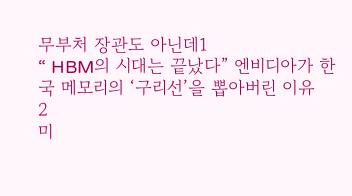무부처 장관도 아닌데1
“ HBM의 시대는 끝났다” 엔비디아가 한국 메모리의 ‘구리선’을 뽑아버린 이유
2
미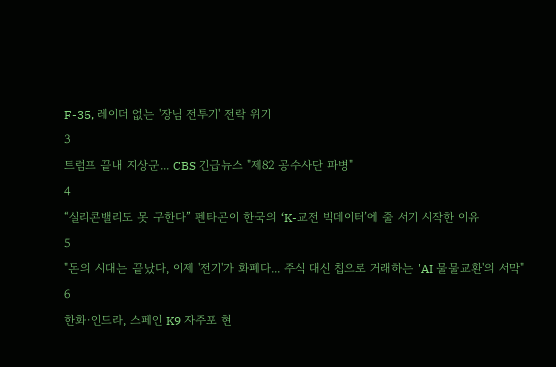F-35, 레이더 없는 '장님 전투기' 전락 위기
3
트럼프 끝내 지상군... CBS 긴급뉴스 "제82 공수사단 파병"
4
“실리콘밸리도 못 구한다” 펜타곤이 한국의 ‘K-교전 빅데이터’에 줄 서기 시작한 이유
5
"돈의 시대는 끝났다, 이제 '전기'가 화폐다... 주식 대신 칩으로 거래하는 'AI 물물교환'의 서막"
6
한화·인드라, 스페인 K9 자주포 현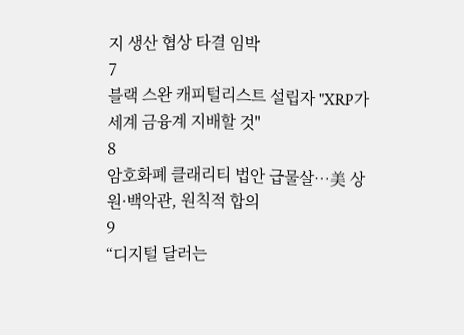지 생산 협상 타결 임박
7
블랙 스완 캐피털리스트 설립자 "XRP가 세계 금융계 지배할 것"
8
암호화폐 클래리티 법안 급물살…美 상원·백악관, 원칙적 합의
9
“디지털 달러는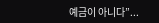예금이 아니다”...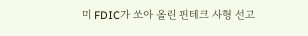미 FDIC가 쏘아 올린 핀테크 사형 선고